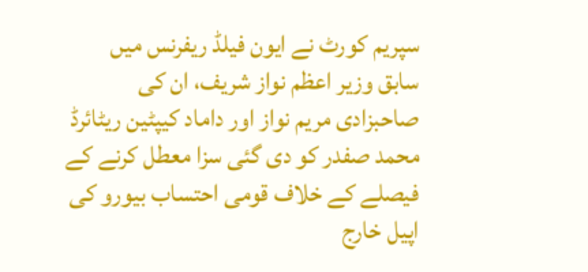سپریم کورٹ نے ایون فیلڈ ریفرنس میں سابق وزیر اعظم نواز شریف، ان کی صاحبزادی مریم نواز اور داماد کیپٹین ریٹائرڈ محمد صفدر کو دی گئی سزا معطل کرنے کے فیصلے کے خلاف قومی احتساب بیورو کی اپیل خارج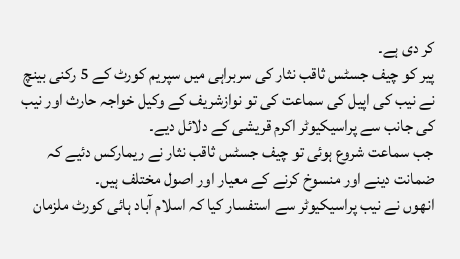کر دی ہے۔
پیر کو چيف جسٹس ثاقب نثار کی سربراہی میں سپریم کورٹ کے 5 رکنی بینچ نے نیب کی اپیل کی سماعت کی تو نوازشریف کے وکیل خواجہ حارث اور نیب کی جانب سے پراسیکیوٹر اکرم قریشی کے دلائل دیے۔
جب سماعت شروع ہوئی تو چیف جسٹس ثاقب نثار نے ریمارکس دئیے کہ ضمانت دینے اور منسوخ کرنے کے معیار اور اصول مختلف ہیں۔
انھوں نے نیب پراسیکیوٹر سے استفسار کیا کہ اسلام آباد ہائی کورٹ ملزمان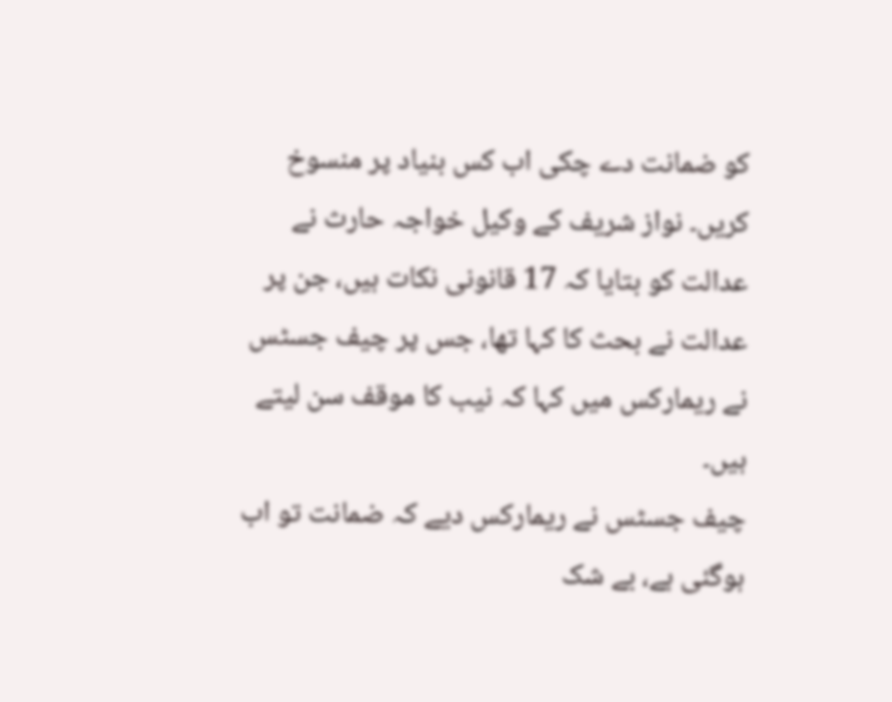کو ضمانت دے چکی اب کس بنیاد پر منسوخ کریں۔ نواز شریف کے وکیل خواجہ حارث نے عدالت کو بتایا کہ 17 قانونی نکات ہیں، جن پر عدالت نے بحث کا کہا تھا، جس پر چیف جسٹس نے ریمارکس میں کہا کہ نیب کا موقف سن لیتے ہیں۔
چیف جسٹس نے ریمارکس دیے کہ ضمانت تو اب ہوگئی ہے، بے شک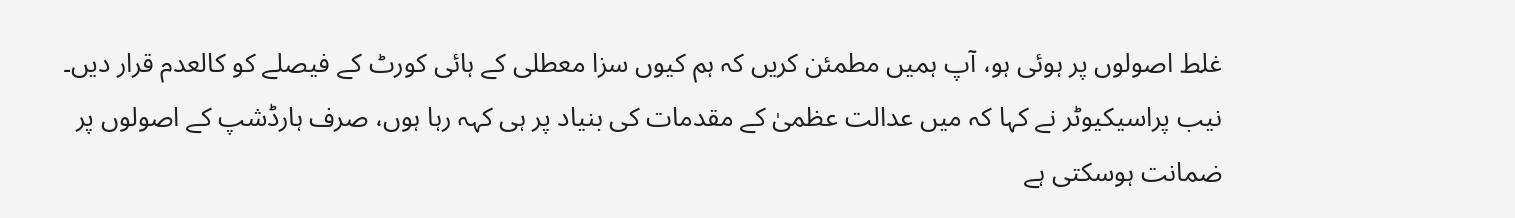غلط اصولوں پر ہوئی ہو، آپ ہمیں مطمئن کریں کہ ہم کیوں سزا معطلی کے ہائی کورٹ کے فیصلے کو کالعدم قرار دیں۔
نیب پراسیکیوٹر نے کہا کہ میں عدالت عظمیٰ کے مقدمات کی بنیاد پر ہی کہہ رہا ہوں، صرف ہارڈشپ کے اصولوں پر ضمانت ہوسکتی ہے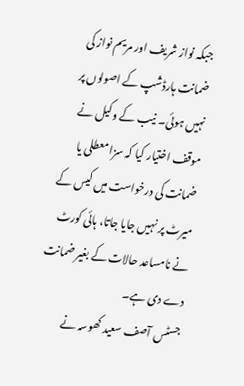جبکہ نواز شریف اور مریم نواز کی ضمانت ہارڈشپ کے اصولوں پر نہیں ہوئی۔ نیب کے وکیل نے موقف اختیار کیا کہ سزا معطلی یا ضمانت کی درخواست میں کیس کے میرٹ پر نہیں جایا جاتا، ہائی کورٹ نے نامساعد حالات کے بغیر ضمانت دے دی ہے۔
جسٹس آصف سعید کھوسہ نے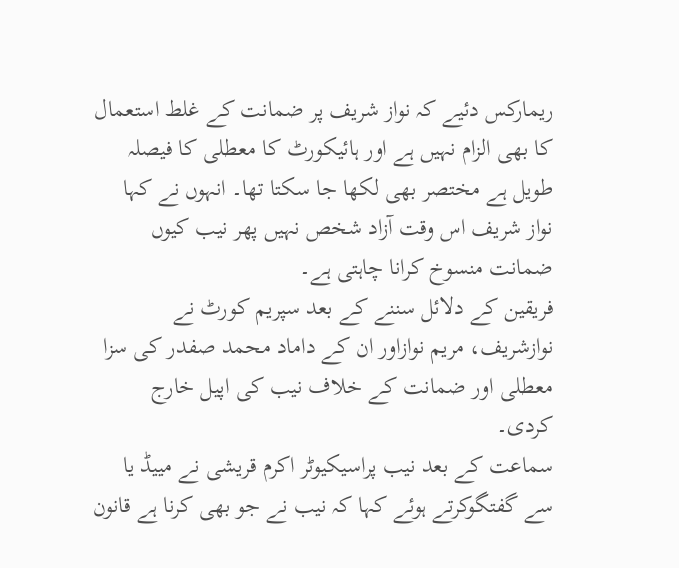ریمارکس دئیے کہ نواز شریف پر ضمانت کے غلط استعمال کا بھی الزام نہیں ہے اور ہائیکورٹ کا معطلی کا فیصلہ طویل ہے مختصر بھی لکھا جا سکتا تھا۔ انہوں نے کہا نواز شریف اس وقت آزاد شخص نہیں پھر نیب کیوں ضمانت منسوخ کرانا چاہتی ہے۔
فریقین کے دلائل سننے کے بعد سپریم کورٹ نے نوازشریف، مریم نوازاور ان کے داماد محمد صفدر کی سزا معطلی اور ضمانت کے خلاف نیب کی اپیل خارج کردی۔
سماعت کے بعد نیب پراسیکیوٹر اکرم قریشی نے مییڈ یا سے گفتگوکرتے ہوئے کہا کہ نیب نے جو بھی کرنا ہے قانون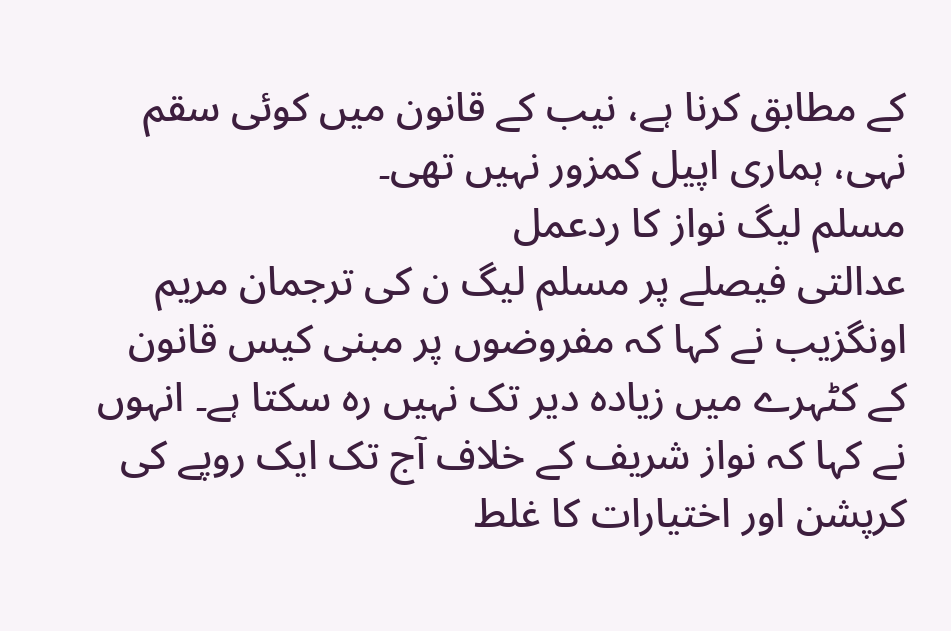کے مطابق کرنا ہے، نیب کے قانون میں کوئی سقم نہی، ہماری اپیل کمزور نہیں تھی۔
مسلم لیگ نواز کا ردعمل
عدالتی فیصلے پر مسلم لیگ ن کی ترجمان مریم اونگزیب نے کہا کہ مفروضوں پر مبنی کیس قانون کے کٹہرے میں زیادہ دیر تک نہیں رہ سکتا ہے۔ انہوں نے کہا کہ نواز شریف کے خلاف آج تک ایک روپے کی کرپشن اور اختیارات کا غلط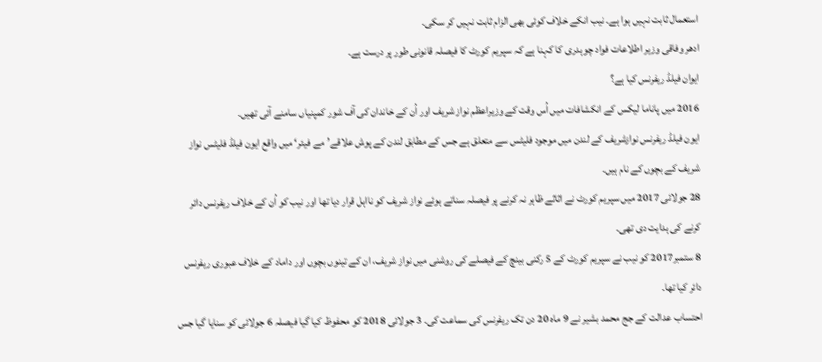استعمال ثابت نہیں ہوا ہے۔ نیب انکے خلاف کوئی بھی الزام ثابت نہیں کر سکی۔
ادھر وفاقی وزیر اطلاعات فواد چوہدری کا کہنا ہے کہ سپریم کورٹ کا فیصلہ قانونی طور پر درست ہے۔
ایوان فیلڈ ریفرنس کیا ہے؟
2016 میں پاناما لیکس کے انکشافات میں اُس وقت کے وزیراعظم نواز شریف اور اُن کے خاندان کی آف شور کمپنیاں سامنے آئی تھیں۔
ایون فیلڈ ریفرنس نوازشریف کے لندن میں موجود فلیٹس سے متعلق ہے جس کے مطابق لندن کے پوش علاقے’مے فیئر‘ میں واقع ایون فیلڈ فلیٹس نواز شریف کے بچوں کے نام ہیں۔
28 جولائی 2017 میں سپریم کورٹ نے اثاثے ظاہر نہ کرنے پر فیصلہ سناتے ہوئے نواز شریف کو نااہل قرار دیا تھا اور نیب کو اُن کے خلاف ریفرنس دائر کرنے کی ہدایت دی تھی۔
8 ستمبر2017 کو نیب نے سپریم کورٹ کے 5 رکنی بینچ کے فیصلے کی روشنی میں نواز شریف، ان کے تینوں بچوں اور داماد کے خلاف عبوری ریفرنس دائر کیا تھا۔
احتساب عدالت کے جج محمد بشیر نے 9 ماہ 20 دن تک ریفرنس کی سماعت کی۔ 3 جولائی 2018 کو محفوظ کیا گیا فیصلہ 6 جولائی کو سنایا گیا جس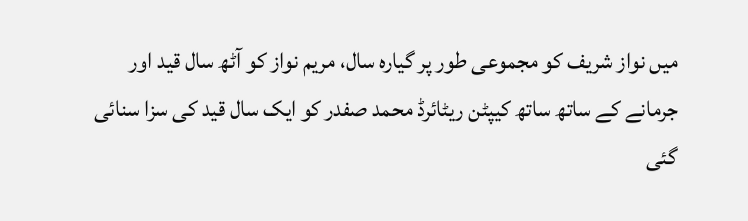میں نواز شریف کو مجموعی طور پر گیارہ سال، مریم نواز کو آٹھ سال قید اور جرمانے کے ساتھ ساتھ کیپٹن ریٹائرڈ محمد صفدر کو ایک سال قید کی سزا سنائی گئی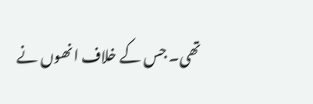تھی۔ جس کے خلاف انھوں نے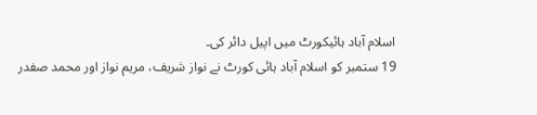اسلام آباد ہائیکورٹ میں اپیل دائر کی۔
19 ستمبر کو اسلام آباد ہائی کورٹ نے نواز شریف، مریم نواز اور محمد صفدر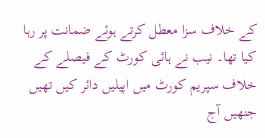کے خلاف سزا معطل کرتے ہوئے ضمانت پر رہا کیا تھا۔ نیب نے ہائی کورٹ کے فیصلے کے خلاف سپریم کورٹ میں اپیلیں دائر کیں تھیں جنھیں آج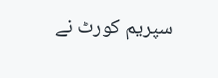سپریم کورٹ نے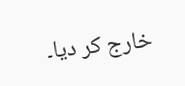خارج کر دیا۔